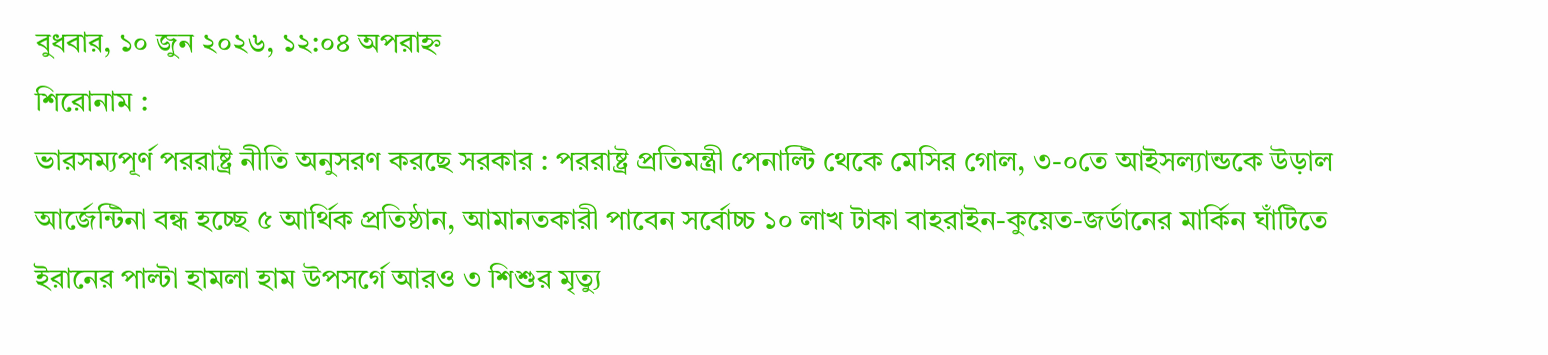বুধবার, ১০ জুন ২০২৬, ১২:০৪ অপরাহ্ন
শিরোনাম :
ভারসম্যপূর্ণ পররাষ্ট্র নীতি অনুসরণ করছে সরকার : পররাষ্ট্র প্রতিমন্ত্রী পেনাল্টি থেকে মেসির গোল, ৩-০তে আইসল্যান্ডকে উড়াল আর্জেন্টিনা বন্ধ হচ্ছে ৫ আর্থিক প্রতিষ্ঠান, আমানতকারী পাবেন সর্বোচ্চ ১০ লাখ টাকা বাহরাইন-কুয়েত-জর্ডানের মার্কিন ঘাঁটিতে ইরানের পাল্টা হামলা হাম উপসর্গে আরও ৩ শিশুর মৃত্যু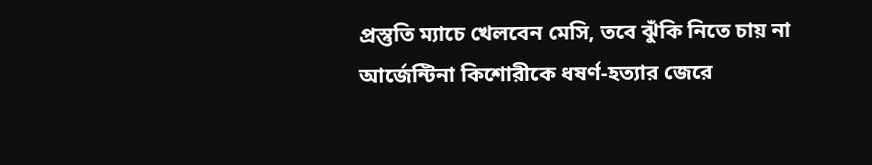প্রস্তুতি ম্যাচে খেলবেন মেসি, তবে ঝুঁকি নিতে চায় না আর্জেন্টিনা কিশোরীকে ধষর্ণ-হত্যার জেরে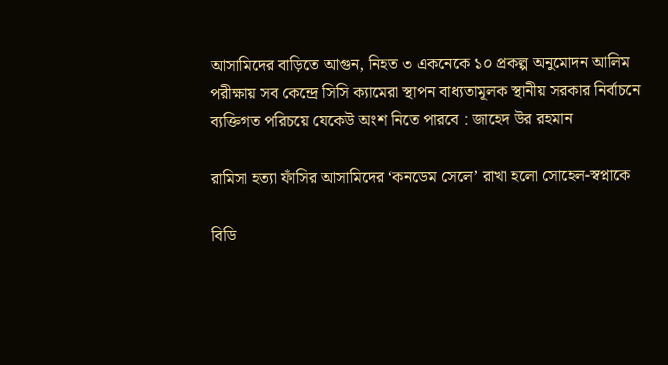আসামিদের বাড়িতে আগুন, নিহত ৩ একনেকে ১০ প্রকল্প অনুমোদন আলিম পরীক্ষায় সব কেন্দ্রে সিসি ক্যামেরা স্থাপন বাধ্যতামূলক স্থানীয় সরকার নির্বাচনে ব্যক্তিগত পরিচয়ে যেকেউ অংশ নিতে পারবে : জাহেদ উর রহমান

রামিসা হত্যা ফাঁসির আসামিদের ‘কনডেম সেলে’ রাখা হলো সোহেল-স্বপ্নাকে

বিডি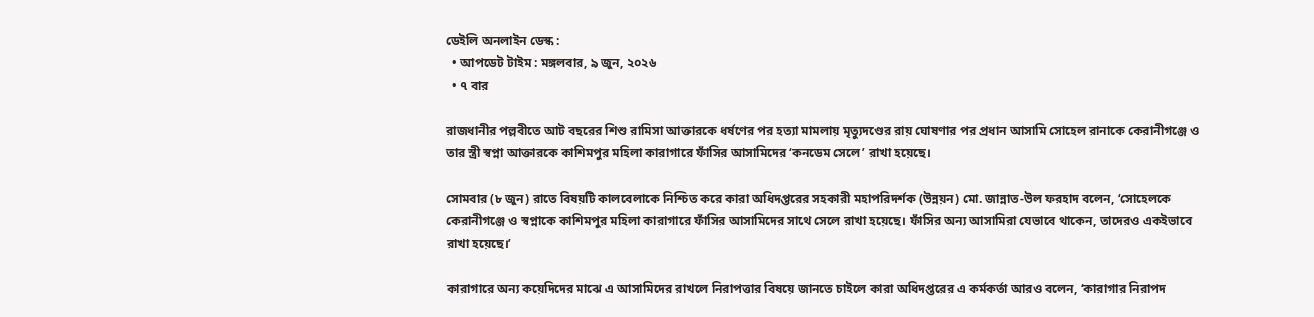ডেইলি অনলাইন ডেস্ক :
  • আপডেট টাইম : মঙ্গলবার, ৯ জুন, ২০২৬
  • ৭ বার

রাজধানীর পল্লবীতে আট বছরের শিশু রামিসা আক্তারকে ধর্ষণের পর হত্যা মামলায় মৃত্যুদণ্ডের রায় ঘোষণার পর প্রধান আসামি সোহেল রানাকে কেরানীগঞ্জে ও তার স্ত্রী স্বপ্না আক্তারকে কাশিমপুর মহিলা কারাগারে ফাঁসির আসামিদের ‘কনডেম সেলে’ রাখা হয়েছে।

সোমবার (৮ জুন) রাতে বিষয়টি কালবেলাকে নিশ্চিত করে কারা অধিদপ্তরের সহকারী মহাপরিদর্শক (উন্নয়ন) মো. জান্নাত-উল ফরহাদ বলেন, ‘সোহেলকে কেরানীগঞ্জে ও স্বপ্নাকে কাশিমপুর মহিলা কারাগারে ফাঁসির আসামিদের সাথে সেলে রাখা হয়েছে। ফাঁসির অন্য আসামিরা যেভাবে থাকেন, তাদেরও একইভাবে রাখা হয়েছে।’

কারাগারে অন্য কয়েদিদের মাঝে এ আসামিদের রাখলে নিরাপত্তার বিষয়ে জানতে চাইলে কারা অধিদপ্তরের এ কর্মকর্তা আরও বলেন, ‘কারাগার নিরাপদ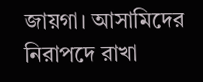জায়গা। আসামিদের নিরাপদে রাখা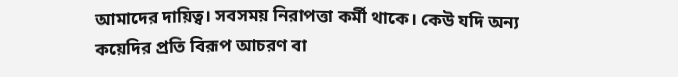আমাদের দায়িত্ব। সবসময় নিরাপত্তা কর্মী থাকে। কেউ যদি অন্য কয়েদির প্রতি বিরূপ আচরণ বা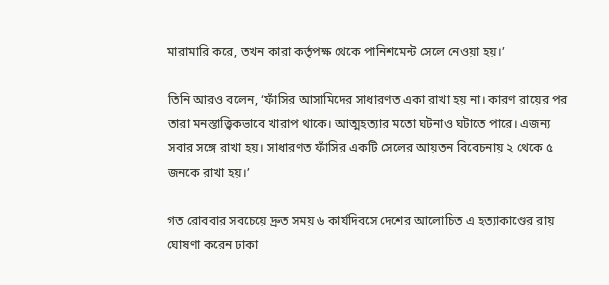মারামারি করে, তখন কারা কর্তৃপক্ষ থেকে পানিশমেন্ট সেলে নেওয়া হয়।’

তিনি আরও বলেন, ‘ফাঁসির আসামিদের সাধারণত একা রাখা হয় না। কারণ রায়ের পর তারা মনস্তাত্ত্বিকভাবে খারাপ থাকে। আত্মহত্যার মতো ঘটনাও ঘটাতে পারে। এজন্য সবার সঙ্গে রাখা হয়। সাধারণত ফাঁসির একটি সেলের আয়তন বিবেচনায় ২ থেকে ৫ জনকে রাখা হয়।’

গত রোববার সবচেয়ে দ্রুত সময় ৬ কার্যদিবসে দেশের আলোচিত এ হত্যাকাণ্ডের রায় ঘোষণা করেন ঢাকা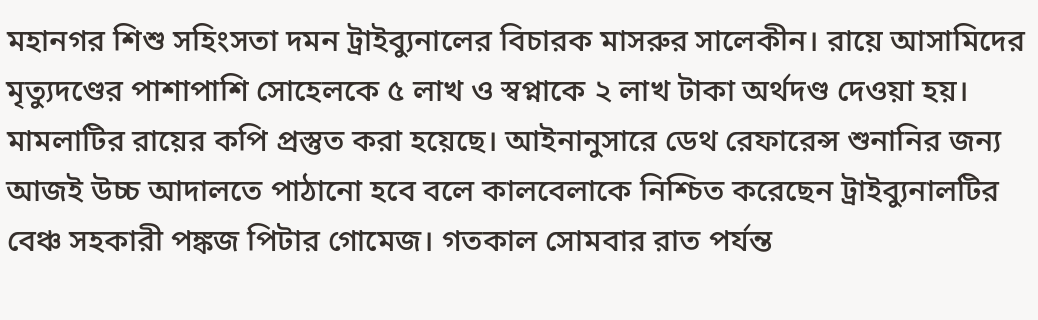মহানগর শিশু সহিংসতা দমন ট্রাইব্যুনালের বিচারক মাসরুর সালেকীন। রায়ে আসামিদের মৃত্যুদণ্ডের পাশাপাশি সোহেলকে ৫ লাখ ও স্বপ্নাকে ২ লাখ টাকা অর্থদণ্ড দেওয়া হয়। মামলাটির রায়ের কপি প্রস্তুত করা হয়েছে। আইনানুসারে ডেথ রেফারেন্স শুনানির জন্য আজই উচ্চ আদালতে পাঠানো হবে বলে কালবেলাকে নিশ্চিত করেছেন ট্রাইব্যুনালটির বেঞ্চ সহকারী পঙ্কজ পিটার গোমেজ। গতকাল সোমবার রাত পর্যন্ত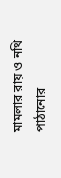মামলার রায় ও নথি পাঠানোর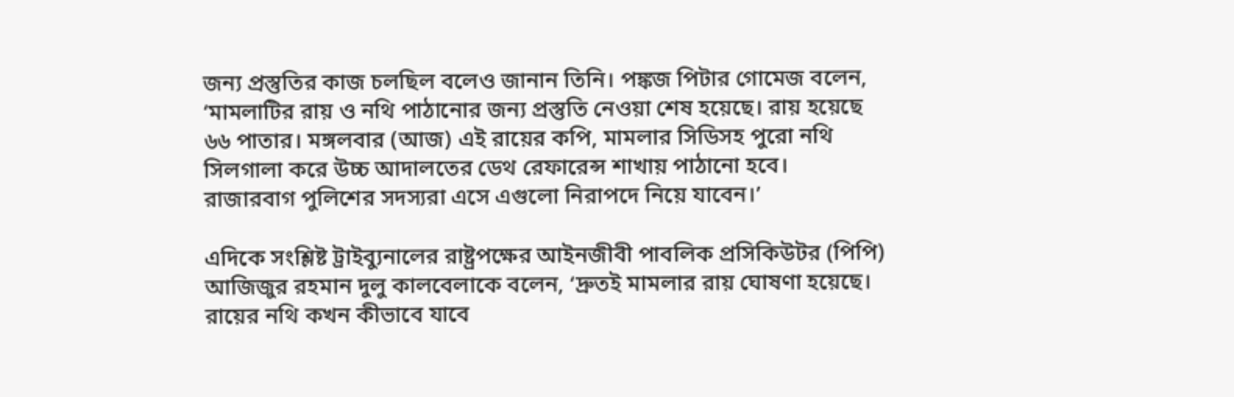জন্য প্রস্তুতির কাজ চলছিল বলেও জানান তিনি। পঙ্কজ পিটার গোমেজ বলেন, ‘মামলাটির রায় ও নথি পাঠানোর জন্য প্রস্তুতি নেওয়া শেষ হয়েছে। রায় হয়েছে ৬৬ পাতার। মঙ্গলবার (আজ) এই রায়ের কপি, মামলার সিডিসহ পুরো নথি সিলগালা করে উচ্চ আদালতের ডেথ রেফারেন্স শাখায় পাঠানো হবে। রাজারবাগ পুলিশের সদস্যরা এসে এগুলো নিরাপদে নিয়ে যাবেন।’

এদিকে সংশ্লিষ্ট ট্রাইব্যুনালের রাষ্ট্রপক্ষের আইনজীবী পাবলিক প্রসিকিউটর (পিপি) আজিজুর রহমান দুলু কালবেলাকে বলেন, ‘দ্রুতই মামলার রায় ঘোষণা হয়েছে। রায়ের নথি কখন কীভাবে যাবে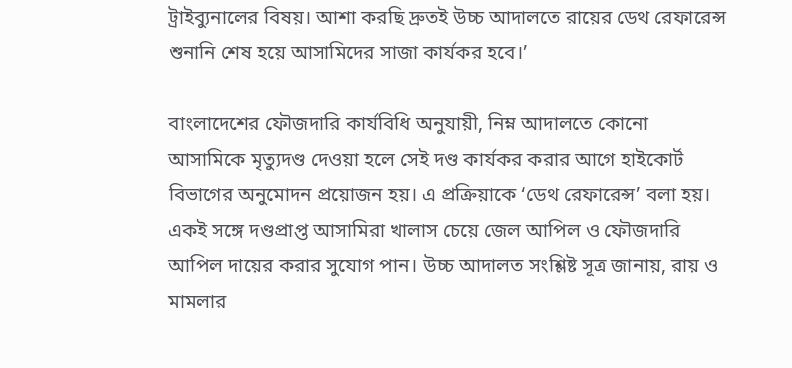ট্রাইব্যুনালের বিষয়। আশা করছি দ্রুতই উচ্চ আদালতে রায়ের ডেথ রেফারেন্স শুনানি শেষ হয়ে আসামিদের সাজা কার্যকর হবে।’

বাংলাদেশের ফৌজদারি কার্যবিধি অনুযায়ী, নিম্ন আদালতে কোনো আসামিকে মৃত্যুদণ্ড দেওয়া হলে সেই দণ্ড কার্যকর করার আগে হাইকোর্ট বিভাগের অনুমোদন প্রয়োজন হয়। এ প্রক্রিয়াকে ‘ডেথ রেফারেন্স’ বলা হয়। একই সঙ্গে দণ্ডপ্রাপ্ত আসামিরা খালাস চেয়ে জেল আপিল ও ফৌজদারি আপিল দায়ের করার সুযোগ পান। উচ্চ আদালত সংশ্লিষ্ট সূত্র জানায়, রায় ও মামলার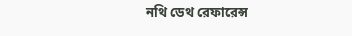নথি ডেথ রেফারেন্স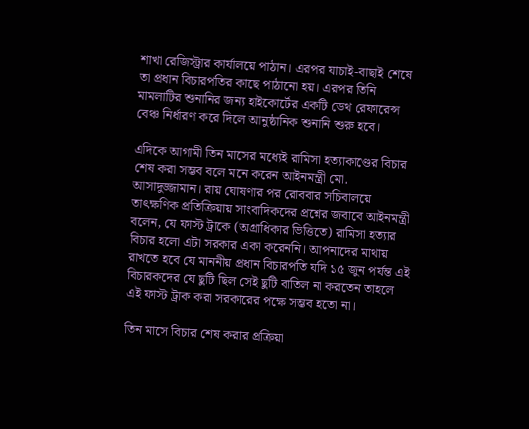শাখা রেজিস্ট্রার কার্যালয়ে পাঠান। এরপর যাচাই-বাছাই শেষে তা প্রধান বিচারপতির কাছে পাঠানো হয়। এরপর তিনি মামলাটির শুনানির জন্য হাইকোর্টের একটি ডেথ রেফারেন্স বেঞ্চ নির্ধারণ করে দিলে আনুষ্ঠানিক শুনানি শুরু হবে।

এদিকে আগামী তিন মাসের মধ্যেই রামিসা হত্যাকাণ্ডের বিচার শেষ করা সম্ভব বলে মনে করেন আইনমন্ত্রী মো. আসাদুজ্জামান। রায় ঘোষণার পর রোববার সচিবালয়ে তাৎক্ষণিক প্রতিক্রিয়ায় সাংবাদিকদের প্রশ্নের জবাবে আইনমন্ত্রী বলেন, যে ফাস্ট ট্রাকে (অগ্রাধিকার ভিত্তিতে) রামিসা হত্যার বিচার হলো এটা সরকার একা করেননি। আপনাদের মাথায় রাখতে হবে যে মাননীয় প্রধান বিচারপতি যদি ১৫ জুন পর্যন্ত এই বিচারকদের যে ছুটি ছিল সেই ছুটি বাতিল না করতেন তাহলে এই ফাস্ট ট্রাক করা সরকারের পক্ষে সম্ভব হতো না।

তিন মাসে বিচার শেষ করার প্রক্রিয়া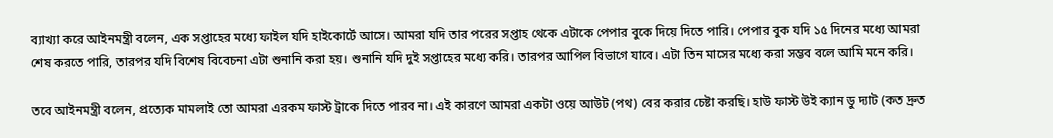ব্যাখ্যা করে আইনমন্ত্রী বলেন, এক সপ্তাহের মধ্যে ফাইল যদি হাইকোর্টে আসে। আমরা যদি তার পরের সপ্তাহ থেকে এটাকে পেপার বুকে দিয়ে দিতে পারি। পেপার বুক যদি ১৫ দিনের মধ্যে আমরা শেষ করতে পারি, তারপর যদি বিশেষ বিবেচনা এটা শুনানি করা হয়। শুনানি যদি দুই সপ্তাহের মধ্যে করি। তারপর আপিল বিভাগে যাবে। এটা তিন মাসের মধ্যে করা সম্ভব বলে আমি মনে করি।

তবে আইনমন্ত্রী বলেন, প্রত্যেক মামলাই তো আমরা এরকম ফাস্ট ট্রাকে দিতে পারব না। এই কারণে আমরা একটা ওয়ে আউট (পথ) বের করার চেষ্টা করছি। হাউ ফাস্ট উই ক্যান ডু দ্যাট (কত দ্রুত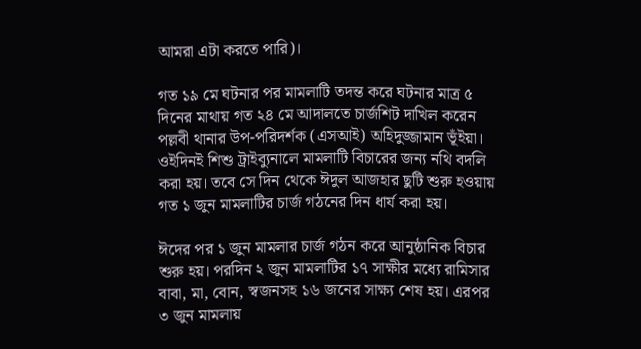আমরা এটা করতে পারি)।

গত ১৯ মে ঘটনার পর মামলাটি তদন্ত করে ঘটনার মাত্র ৫ দিনের মাথায় গত ২৪ মে আদালতে চার্জশিট দাখিল করেন পল্লবী থানার উপ-পরিদর্শক (এসআই) অহিদুজ্জামান ভূঁইয়া। ওইদিনই শিশু ট্রাইব্যুনালে মামলাটি বিচারের জন্য নথি বদলি করা হয়। তবে সে দিন থেকে ঈদুল আজহার ছুটি শুরু হওয়ায় গত ১ জুন মামলাটির চার্জ গঠনের দিন ধার্য করা হয়।

ঈদের পর ১ জুন মামলার চার্জ গঠন করে আনুষ্ঠানিক বিচার শুরু হয়। পরদিন ২ জুন মামলাটির ১৭ সাক্ষীর মধ্যে রামিসার বাবা, মা, বোন, স্বজনসহ ১৬ জনের সাক্ষ্য শেষ হয়। এরপর ৩ জুন মামলায়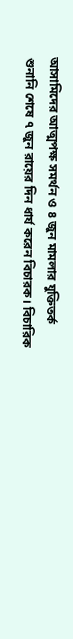আসামিদের আত্মপক্ষ সমর্থন ও ৪ জুন মামলার যুক্তিতর্ক শুনানি শেষে ৭ জুন রায়ের দিন ধার্য করেন বিচারক। বিচারিক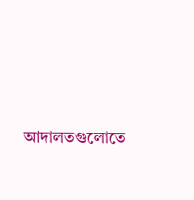আদালতগুলোতে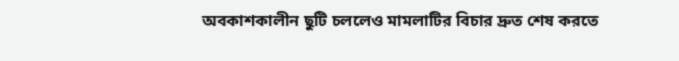অবকাশকালীন ছুটি চললেও মামলাটির বিচার দ্রুত শেষ করতে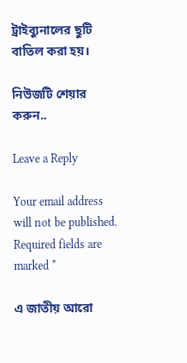ট্রাইব্যুনালের ছুটি বাতিল করা হয়।

নিউজটি শেয়ার করুন..

Leave a Reply

Your email address will not be published. Required fields are marked *

এ জাতীয় আরো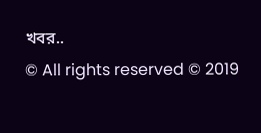খবর..
© All rights reserved © 2019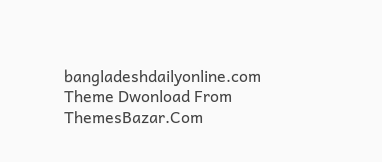bangladeshdailyonline.com
Theme Dwonload From ThemesBazar.Com